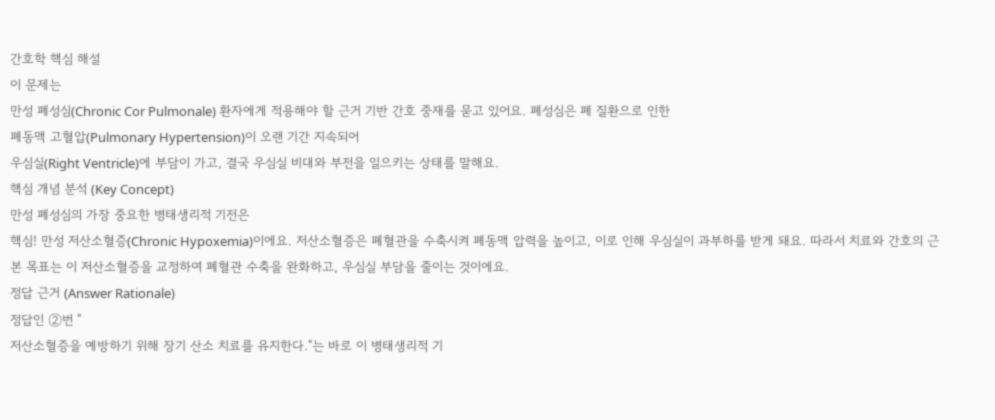간호학 핵심 해설
이 문제는
만성 폐성심(Chronic Cor Pulmonale) 환자에게 적용해야 할 근거 기반 간호 중재를 묻고 있어요. 폐성심은 폐 질환으로 인한
폐동맥 고혈압(Pulmonary Hypertension)이 오랜 기간 지속되어
우심실(Right Ventricle)에 부담이 가고, 결국 우심실 비대와 부전을 일으키는 상태를 말해요.
핵심 개념 분석 (Key Concept)
만성 폐성심의 가장 중요한 병태생리적 기전은
핵심! 만성 저산소혈증(Chronic Hypoxemia)이에요. 저산소혈증은 폐혈관을 수축시켜 폐동맥 압력을 높이고, 이로 인해 우심실이 과부하를 받게 돼요. 따라서 치료와 간호의 근본 목표는 이 저산소혈증을 교정하여 폐혈관 수축을 완화하고, 우심실 부담을 줄이는 것이에요.
정답 근거 (Answer Rationale)
정답인 ②번 "
저산소혈증을 예방하기 위해 장기 산소 치료를 유지한다."는 바로 이 병태생리적 기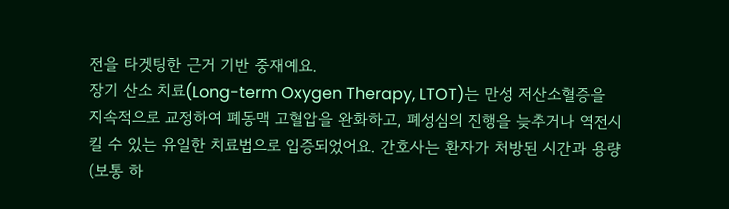전을 타겟팅한 근거 기반 중재예요.
장기 산소 치료(Long-term Oxygen Therapy, LTOT)는 만성 저산소혈증을 지속적으로 교정하여 폐동맥 고혈압을 완화하고, 폐성심의 진행을 늦추거나 역전시킬 수 있는 유일한 치료법으로 입증되었어요. 간호사는 환자가 처방된 시간과 용량(보통 하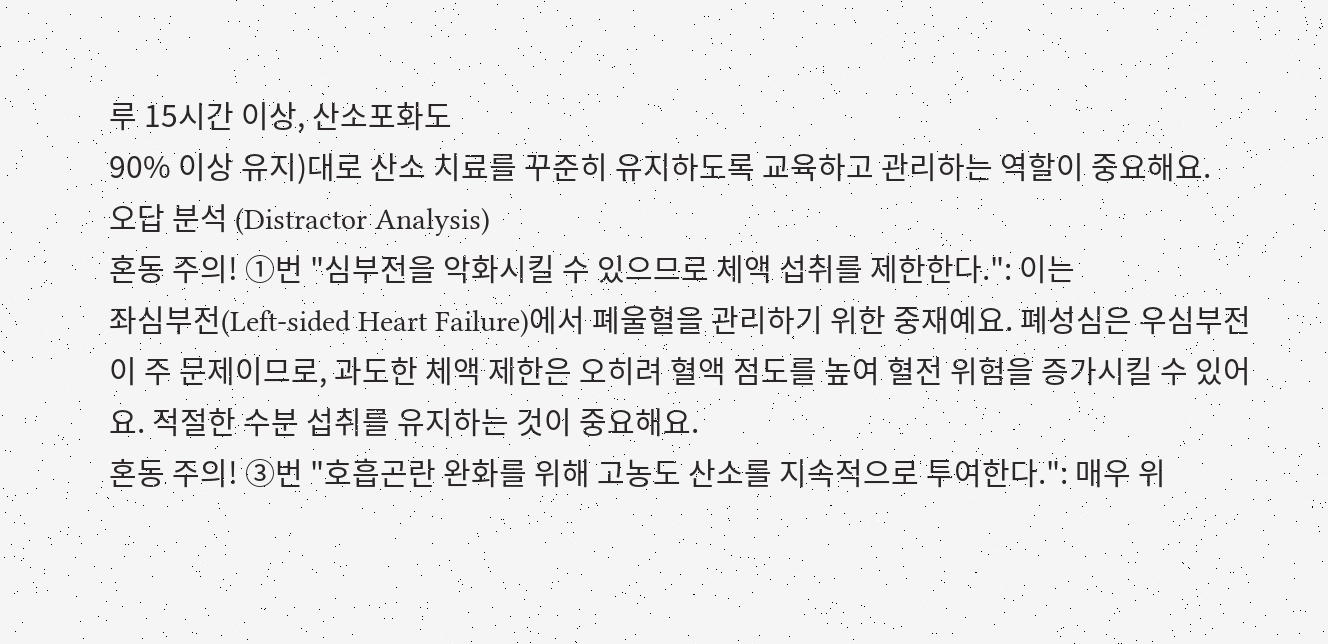루 15시간 이상, 산소포화도
90% 이상 유지)대로 산소 치료를 꾸준히 유지하도록 교육하고 관리하는 역할이 중요해요.
오답 분석 (Distractor Analysis)
혼동 주의! ①번 "심부전을 악화시킬 수 있으므로 체액 섭취를 제한한다.": 이는
좌심부전(Left-sided Heart Failure)에서 폐울혈을 관리하기 위한 중재예요. 폐성심은 우심부전이 주 문제이므로, 과도한 체액 제한은 오히려 혈액 점도를 높여 혈전 위험을 증가시킬 수 있어요. 적절한 수분 섭취를 유지하는 것이 중요해요.
혼동 주의! ③번 "호흡곤란 완화를 위해 고농도 산소를 지속적으로 투여한다.": 매우 위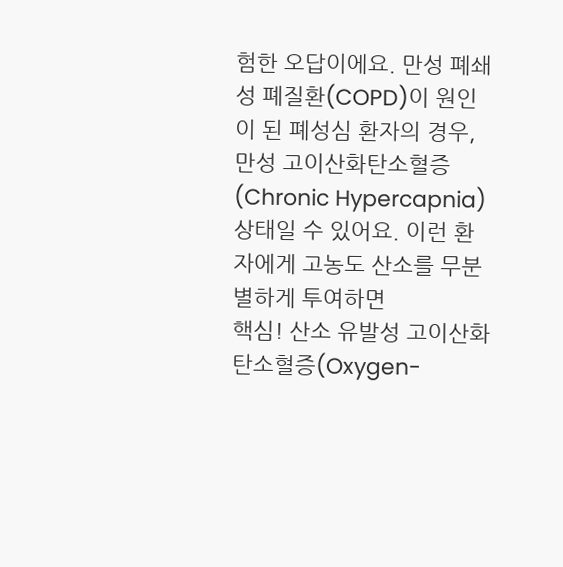험한 오답이에요. 만성 폐쇄성 폐질환(COPD)이 원인이 된 폐성심 환자의 경우,
만성 고이산화탄소혈증(Chronic Hypercapnia) 상태일 수 있어요. 이런 환자에게 고농도 산소를 무분별하게 투여하면
핵심! 산소 유발성 고이산화탄소혈증(Oxygen-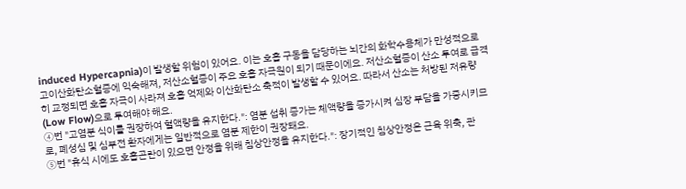induced Hypercapnia)이 발생할 위험이 있어요. 이는 호흡 구동을 담당하는 뇌간의 화학수용체가 만성적으로 고이산화탄소혈증에 익숙해져, 저산소혈증이 주요 호흡 자극원이 되기 때문이에요. 저산소혈증이 산소 투여로 급격히 교정되면 호흡 자극이 사라져 호흡 억제와 이산화탄소 축적이 발생할 수 있어요. 따라서 산소는 처방된 저유량(Low Flow)으로 투여해야 해요.
④번 "고염분 식이를 권장하여 혈액량을 유지한다.": 염분 섭취 증가는 체액량을 증가시켜 심장 부담을 가중시키므로, 폐성심 및 심부전 환자에게는 일반적으로 염분 제한이 권장돼요.
⑤번 "휴식 시에도 호흡곤란이 있으면 안정을 위해 침상안정을 유지한다.": 장기적인 침상안정은 근육 위축, 관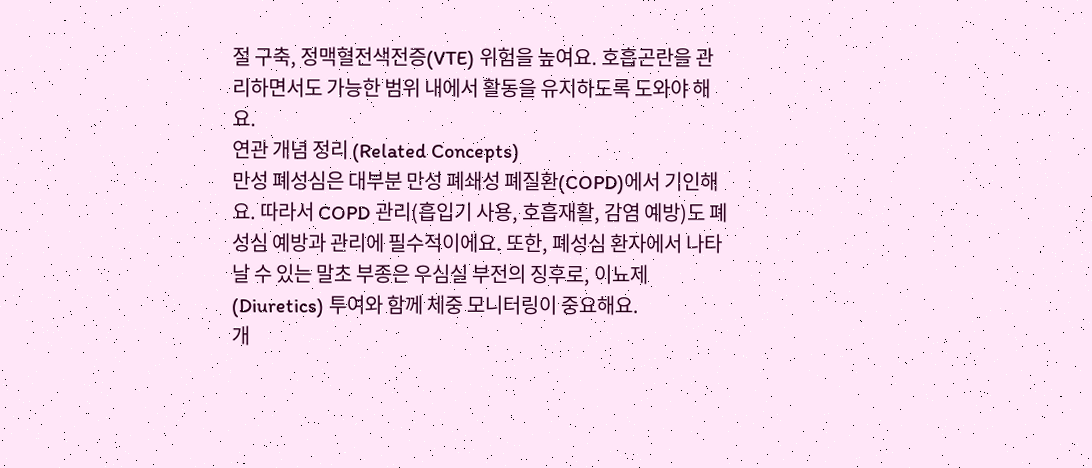절 구축, 정맥혈전색전증(VTE) 위험을 높여요. 호흡곤란을 관리하면서도 가능한 범위 내에서 활동을 유지하도록 도와야 해요.
연관 개념 정리 (Related Concepts)
만성 폐성심은 대부분 만성 폐쇄성 폐질환(COPD)에서 기인해요. 따라서 COPD 관리(흡입기 사용, 호흡재활, 감염 예방)도 폐성심 예방과 관리에 필수적이에요. 또한, 폐성심 환자에서 나타날 수 있는 말초 부종은 우심실 부전의 징후로, 이뇨제(Diuretics) 투여와 함께 체중 모니터링이 중요해요.
개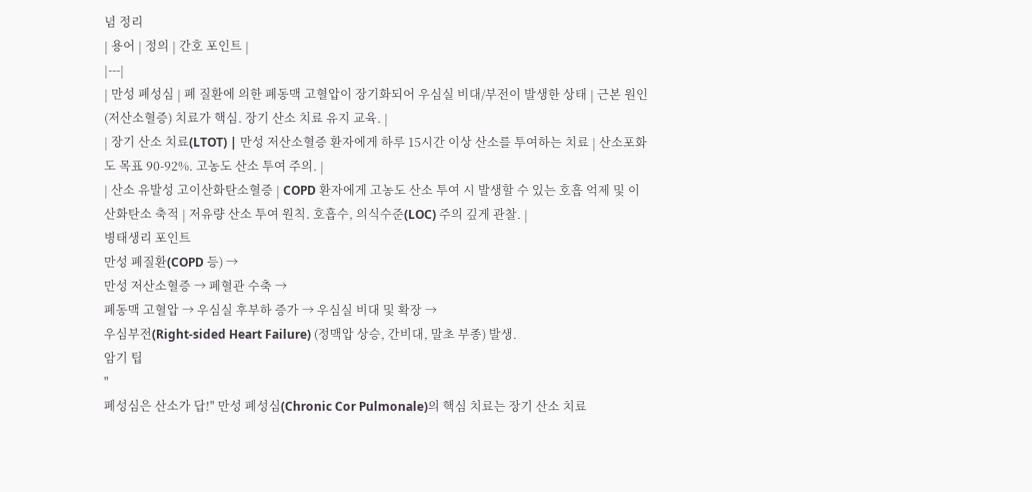념 정리
| 용어 | 정의 | 간호 포인트 |
|---|
| 만성 폐성심 | 폐 질환에 의한 폐동맥 고혈압이 장기화되어 우심실 비대/부전이 발생한 상태 | 근본 원인(저산소혈증) 치료가 핵심. 장기 산소 치료 유지 교육. |
| 장기 산소 치료(LTOT) | 만성 저산소혈증 환자에게 하루 15시간 이상 산소를 투여하는 치료 | 산소포화도 목표 90-92%. 고농도 산소 투여 주의. |
| 산소 유발성 고이산화탄소혈증 | COPD 환자에게 고농도 산소 투여 시 발생할 수 있는 호흡 억제 및 이산화탄소 축적 | 저유량 산소 투여 원칙. 호흡수, 의식수준(LOC) 주의 깊게 관찰. |
병태생리 포인트
만성 폐질환(COPD 등) →
만성 저산소혈증 → 폐혈관 수축 →
폐동맥 고혈압 → 우심실 후부하 증가 → 우심실 비대 및 확장 →
우심부전(Right-sided Heart Failure) (정맥압 상승, 간비대, 말초 부종) 발생.
암기 팁
"
폐성심은 산소가 답!" 만성 폐성심(Chronic Cor Pulmonale)의 핵심 치료는 장기 산소 치료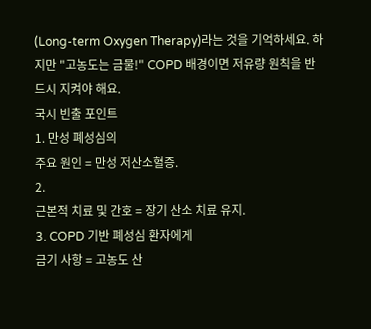(Long-term Oxygen Therapy)라는 것을 기억하세요. 하지만 "고농도는 금물!" COPD 배경이면 저유량 원칙을 반드시 지켜야 해요.
국시 빈출 포인트
1. 만성 폐성심의
주요 원인 = 만성 저산소혈증.
2.
근본적 치료 및 간호 = 장기 산소 치료 유지.
3. COPD 기반 폐성심 환자에게
금기 사항 = 고농도 산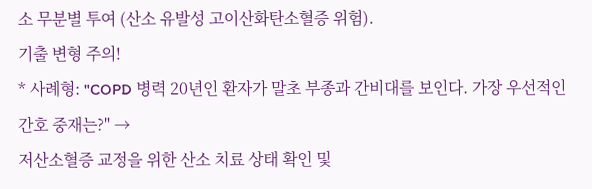소 무분별 투여 (산소 유발성 고이산화탄소혈증 위험).
기출 변형 주의!
* 사례형: "COPD 병력 20년인 환자가 말초 부종과 간비대를 보인다. 가장 우선적인 간호 중재는?" →
저산소혈증 교정을 위한 산소 치료 상태 확인 및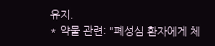유지.
* 약물 관련: "폐성심 환자에게 체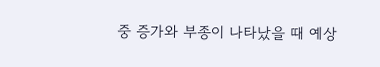중 증가와 부종이 나타났을 때 예상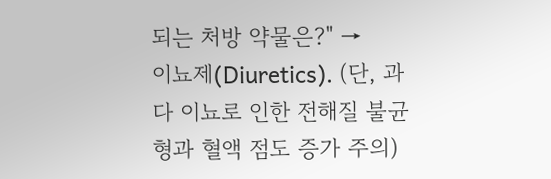되는 처방 약물은?" →
이뇨제(Diuretics). (단, 과다 이뇨로 인한 전해질 불균형과 혈액 점도 증가 주의)